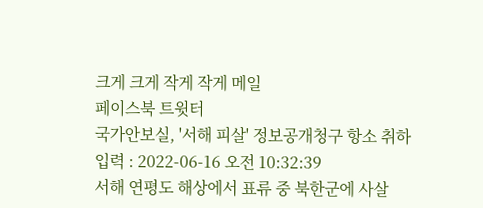크게 크게 작게 작게 메일
페이스북 트윗터
국가안보실, '서해 피살' 정보공개청구 항소 취하
입력 : 2022-06-16 오전 10:32:39
서해 연평도 해상에서 표류 중 북한군에 사살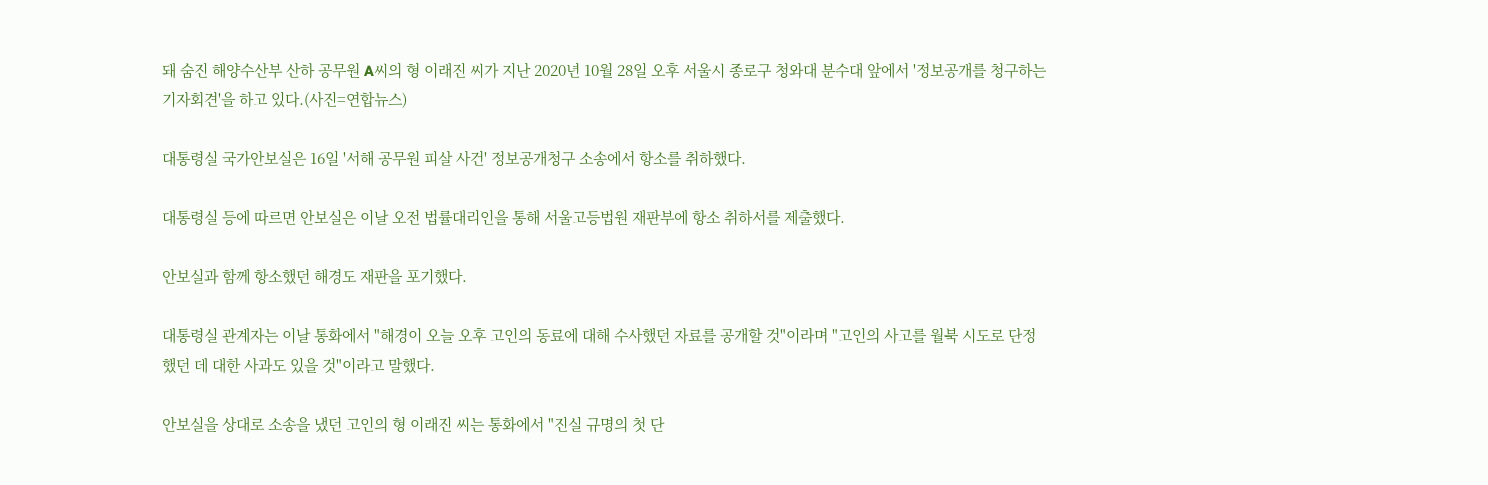돼 숨진 해양수산부 산하 공무원 A씨의 형 이래진 씨가 지난 2020년 10월 28일 오후 서울시 종로구 청와대 분수대 앞에서 '정보공개를 청구하는 기자회견'을 하고 있다.(사진=연합뉴스)

대통령실 국가안보실은 16일 '서해 공무원 피살 사건' 정보공개청구 소송에서 항소를 취하했다.

대통령실 등에 따르면 안보실은 이날 오전 법률대리인을 통해 서울고등법원 재판부에 항소 취하서를 제출했다.

안보실과 함께 항소했던 해경도 재판을 포기했다.

대통령실 관계자는 이날 통화에서 "해경이 오늘 오후 고인의 동료에 대해 수사했던 자료를 공개할 것"이라며 "고인의 사고를 월북 시도로 단정했던 데 대한 사과도 있을 것"이라고 말했다.

안보실을 상대로 소송을 냈던 고인의 형 이래진 씨는 통화에서 "진실 규명의 첫 단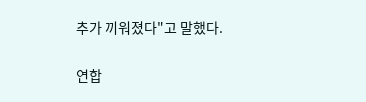추가 끼워졌다"고 말했다.

연합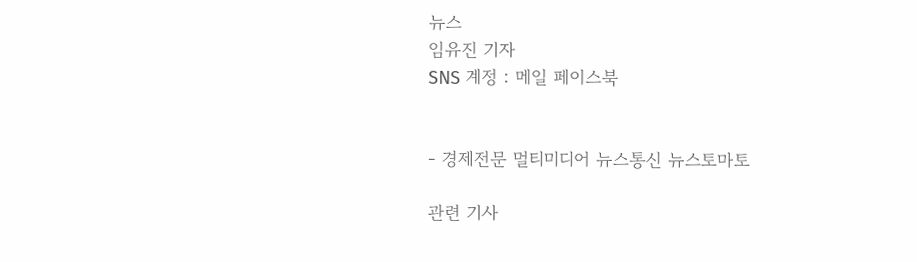뉴스
임유진 기자
SNS 계정 : 메일 페이스북


- 경제전문 멀티미디어 뉴스통신 뉴스토마토

관련 기사